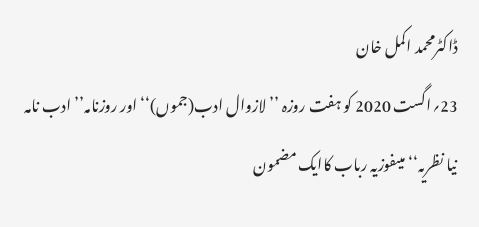ڈاکٹرمحمد اکمل خان
23؍اگست 2020 کو ہفت روزہ ’’لازوال ادب(جموں)‘‘ اور روزنامہ’’ ادب نامہ نیا نظریہ‘‘ میںفوزیہ رباب کاایک مضمون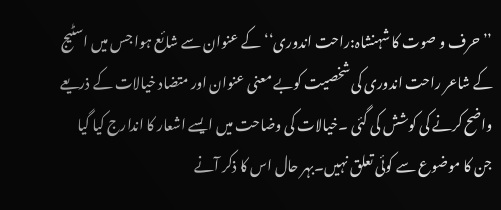’’حرف و صوت کا شہنشاہ:راحت اندوری‘‘کے عنوان سے شائع ہوا جس میں اسٹیج کے شاعر راحت اندوری کی شخصیت کوبے معنی عنوان اور متضاد خیالات کے ذریعے واضح کرنے کی کوشش کی گئی ۔خیالات کی وضاحت میں ایسے اشعار کا اندارج کیا گیا جن کا موضوع سے کوئی تعلق نہیں۔بہر حال اس کا ذکر آنے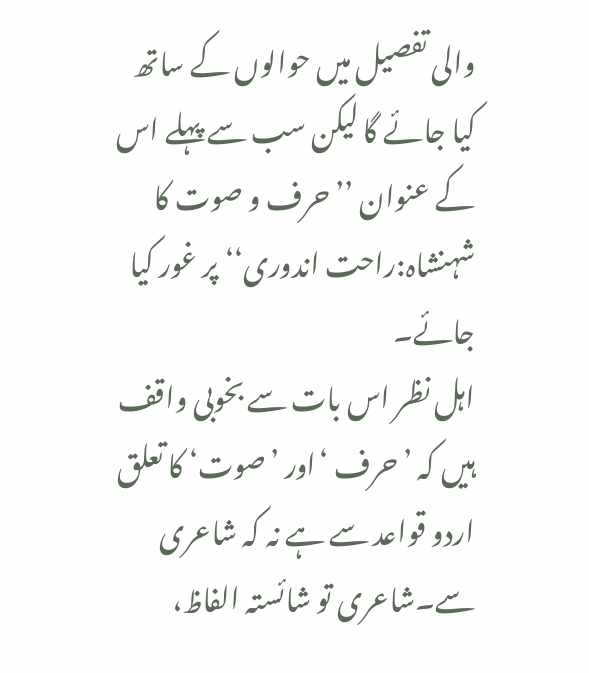والی تفصیل میں حوالوں کے ساتھ کیا جائے گا لیکن سب سے پہلے اس کے عنوان ’’حرف و صوت کا شہنشاہ:راحت اندوری‘‘پر غور کیا جائے۔
اہل نظر اس بات سے بخوبی واقف ہیں کہ ’حرف ‘اور ’صوت‘ کا تعلق اردو قواعد سے ہے نہ کہ شاعری سے۔شاعری تو شائستہ الفاظ،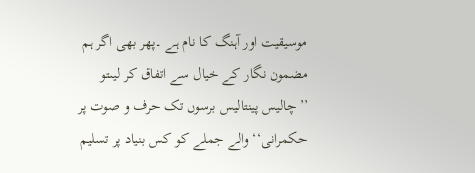موسیقیت اور آہنگ کا نام ہے ۔پھر بھی اگر ہم مضمون نگار کے خیال سے اتفاق کر لیںتو ’’چالیس پینتالیس برسوں تک حرف و صوت پر حکمرانی‘‘ والے جملے کو کس بنیاد پر تسلیم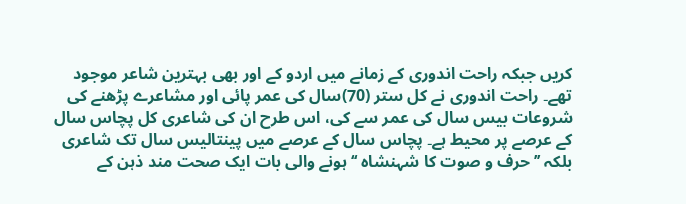کریں جبکہ راحت اندوری کے زمانے میں اردو کے اور بھی بہترین شاعر موجود تھے۔ راحت اندوری نے کل ستر (70)سال کی عمر پائی اور مشاعرے پڑھنے کی شروعات بیس سال کی عمر سے کی، اس طرح ان کی شاعری کل پچاس سال کے عرصے پر محیط ہے۔ پچاس سال کے عرصے میں پینتالیس سال تک شاعری بلکہ ’’حرف و صوت کا شہنشاہ ‘‘ہونے والی بات ایک صحت مند ذہن کے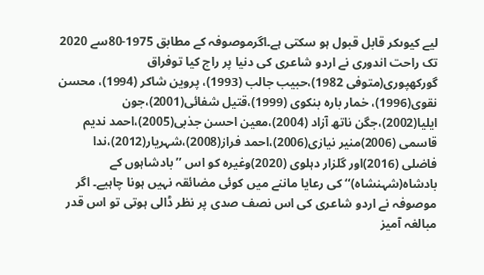لیے کیوںکر قابل قبول ہو سکتی ہے۔اگرموصوفہ کے مطابق 1975-80سے 2020 تک راحت اندوری نے اردو شاعری کی دنیا پر راج کیا توفراق گورکھپوری(متوفی 1982)،حبیب جالب (1993)، پروین شاکر (1994)، محسن نقوی(1996)، خمار بارہ بنکوی (1999)،قتیل شفائی(2001)،جون ایلیا(2002)،جگن ناتھ آزاد (2004)،معین احسن جذبی(2005)،احمد ندیم قاسمی (2006)منیر نیازی(2006)،احمد فراز(2008)،شہریار(2012)،ندا فاضلی (2016)اور گلزار دہلوی (2020)وغیرہ کو اس ’’بادشاہوں کے بادشاہ(شہنشاہ)‘‘ کی رعایا ماننے میں کوئی مضائقہ نہیں ہونا چاہیے۔ اگر موصوفہ نے اردو شاعری کی اس نصف صدی پر نظر ڈالی ہوتی تو اس قدر مبالغہ آمیز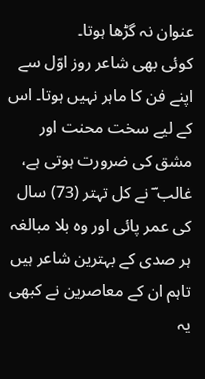عنوان نہ گڑھا ہوتا۔
کوئی بھی شاعر روز اوّل سے اپنے فن کا ماہر نہیں ہوتا۔ اس کے لیے سخت محنت اور مشق کی ضرورت ہوتی ہے، غالب ؔ نے کل تہتر (73) سال کی عمر پائی اور وہ بلا مبالغہ ہر صدی کے بہترین شاعر ہیں تاہم ان کے معاصرین نے کبھی یہ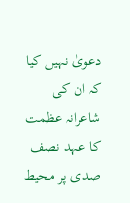دعویٰ نہیں کیا کہ ان کی شاعرانہ عظمت کا عہد نصف صدی پر محیط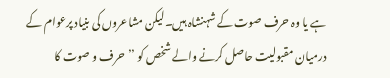ہے یا وہ حرف صوت کے شہنشاہ ہیں۔لیکن مشاعروں کی بنیاد پرعوام کے درمیان مقبولیت حاصل کرنے والے شخص کو ’’حرف و صوت کا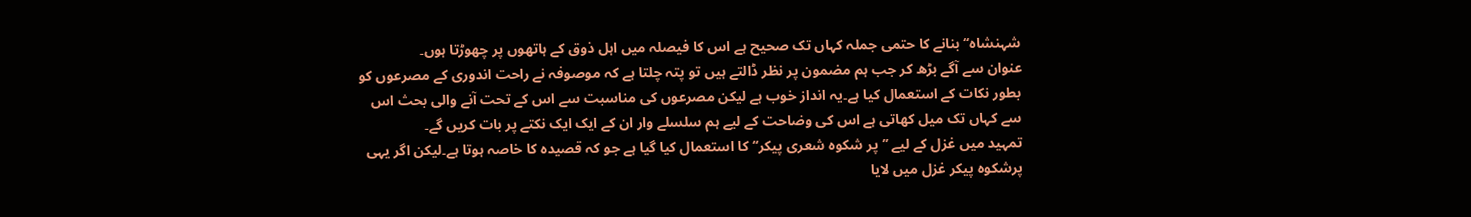شہنشاہ‘‘ بنانے کا حتمی جملہ کہاں تک صحیح ہے اس کا فیصلہ میں اہل ذوق کے ہاتھوں پر چھوڑتا ہوں۔
عنوان سے آگے بڑھ کر جب ہم مضمون پر نظر ڈالتے ہیں تو پتہ چلتا ہے کہ موصوفہ نے راحت اندوری کے مصرعوں کو بطور نکات کے استعمال کیا ہے۔یہ انداز خوب ہے لیکن مصرعوں کی مناسبت سے اس کے تحت آنے والی بحث اس سے کہاں تک میل کھاتی ہے اس کی وضاحت کے لیے ہم سلسلے وار ان کے ایک ایک نکتے پر بات کریں گے۔
تمہید میں غزل کے لیے ’’پر شکوہ شعری پیکر‘‘کا استعمال کیا گیا ہے جو کہ قصیدہ کا خاصہ ہوتا ہے۔لیکن اگر یہی پرشکوہ پیکر غزل میں لایا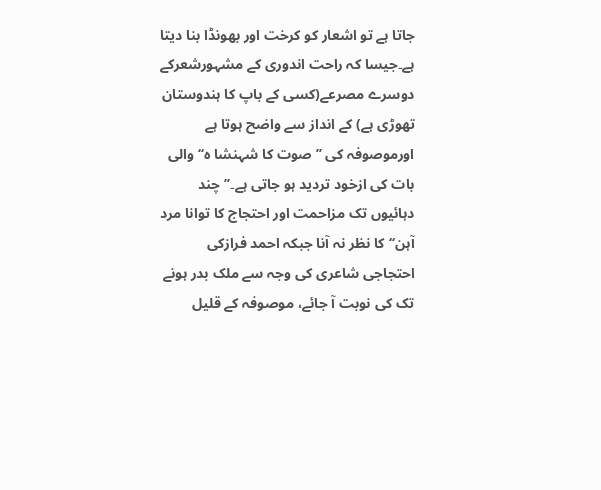جاتا ہے تو اشعار کو کرخت اور بھونڈا بنا دیتا ہے۔جیسا کہ راحت اندوری کے مشہورشعرکے دوسرے مصرعے(کسی کے باپ کا ہندوستان تھوڑی ہے) کے انداز سے واضح ہوتا ہے اورموصوفہ کی ’’ صوت کا شہنشا ہ‘‘ والی بات کی ازخود تردید ہو جاتی ہے۔’’چند دہائیوں تک مزاحمت اور احتجاج کا توانا مرد آہن‘‘کا نظر نہ آنا جبکہ احمد فرازکی احتجاجی شاعری کی وجہ سے ملک بدر ہونے تک کی نوبت آ جائے، موصوفہ کے قلیل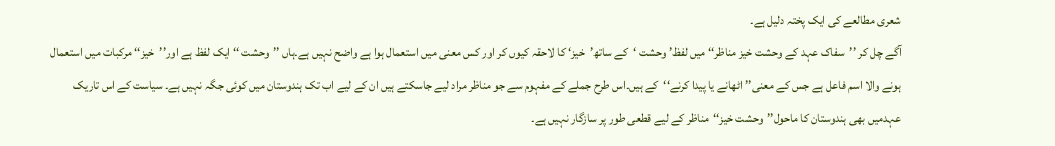شعری مطالعے کی ایک پختہ دلیل ہے۔
آگے چل کر ’’سفاک عہد کے وحشت خیز مناظر‘‘ میں لفظ’ وحشت ‘کے ساتھ’خیز‘ کا لاحقہ کیوں کر اور کس معنی میں استعمال ہوا ہے واضح نہیں ہے۔ہاں ’’وحشت ‘‘ ایک لفظ ہے اور’’خیز‘‘ مرکبات میں استعمال ہونے والا اسم فاعل ہے جس کے معنی’’ اٹھانے یا پیدا کرنے‘‘کے ہیں۔اس طرح جملے کے مفہوم سے جو مناظر مراد لیے جاسکتے ہیں ان کے لیے اب تک ہندوستان میں کوئی جگہ نہیں ہے۔ سیاست کے اس تاریک عہدمیں بھی ہندوستان کا ماحول’’وحشت خیز‘‘مناظر کے لیے قطعی طور پر سازگار نہیں ہے۔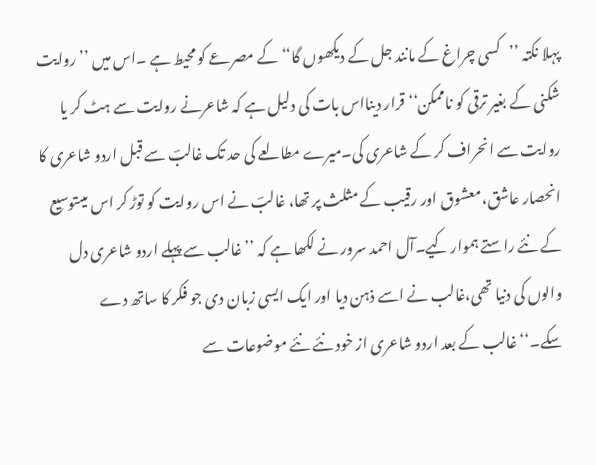پہلا نکتہ ’’کسی چراغ کے مانند جل کے دیکھوں گا‘‘کے مصرعے کو محیط ہے ۔اس میں ’’روایت شکنی کے بغیر ترقی کو ناممکن‘‘ قرار دینااس بات کی دلیل ہے کہ شاعرنے روایت سے ہٹ کر یا روایت سے انحراف کر کے شاعری کی۔میرے مطالعے کی حد تک غالبؔ سے قبل اردو شاعری کا انحصار عاشق،معشوق اور رقیب کے مثلث پر تھا، غالبؔ نے اس روایت کو توڑ کر اس میںتوسیع کے نئے راستے ہموار کیے۔آل احمد سرور نے لکھا ہے کہ ’’غالب سے پہلے اردو شاعری دل والوں کی دنیا تھی،غالب نے اسے ذہن دیا اور ایک ایسی زبان دی جو فکر کا ساتھ دے سکے۔‘‘غالب کے بعد اردو شاعری از خود نئے نئے موضوعات سے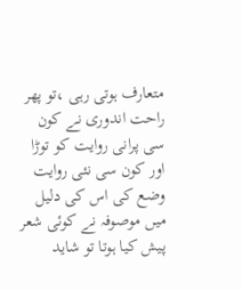متعارف ہوتی رہی ،تو پھر راحت اندوری نے کون سی پرانی روایت کو توڑا اور کون سی نئی روایت وضع کی اس کی دلیل میں موصوفہ نے کوئی شعر پیش کیا ہوتا تو شاید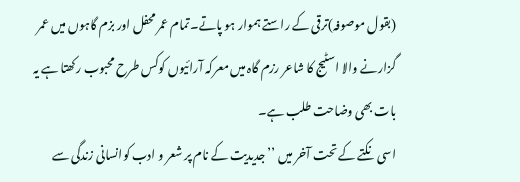(بقول موصوفہ)ترقی کے راستے ہموار ہو پاتے۔تمام عمر محفل اور بزم گاہوں میں عمر گزارنے والا اسٹیج کا شاعر رزم گاہ میں معرکہ آرائیوں کوکس طرح محبوب رکھتا ہے یہ بات بھی وضاحت طلب ہے۔
اسی نکتے کے تحت آخر میں ’’جدیدیت کے نام پر شعر و ادب کوانسانی زندگی سے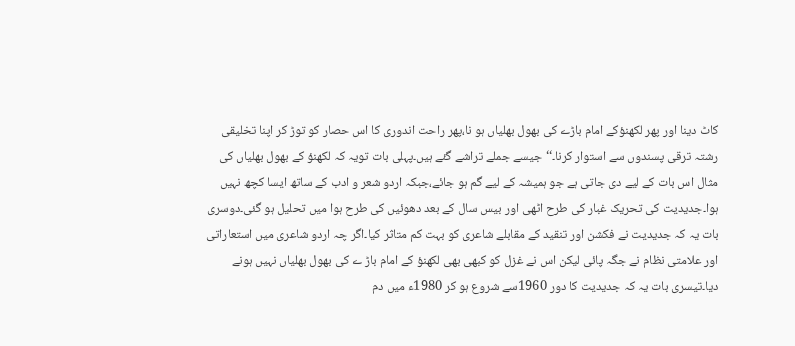کاٹ دینا اور پھر لکھنؤکے امام باڑے کی بھول بھلیاں ہو نا،پھر راحت اندوری کا اس حصار کو توڑ کر اپنا تخلیقی رشتہ ترقی پسندوں سے استوار کرنا۔‘‘جیسے جملے تراشے گئے ہیں۔پہلی بات تویہ کہ لکھنؤ کے بھول بھلیاں کی مثال اس بات کے لیے دی جاتی ہے جو ہمیشہ کے لیے گم ہو جائے،جبکہ اردو شعر و ادب کے ساتھ ایسا کچھ نہیں ہوا۔جدیدیت کی تحریک غبار کی طرح اٹھی اور بیس سال کے بعد دھوئیں کی طرح ہوا میں تحلیل ہو گئی۔دوسری بات یہ کہ جدیدیت نے فکشن اور تنقید کے مقابلے شاعری کو بہت کم متاثر کیا۔اگر چہ اردو شاعری میں استعاراتی اور علامتی نظام نے جگہ پائی لیکن اس نے غزل کو کبھی بھی لکھنؤ کے امام باڑ ے کی بھول بھلیاں نہیں ہونے دیا۔تیسری بات یہ کہ جدیدیت کا دور 1960سے شروع ہو کر 1980ء میں دم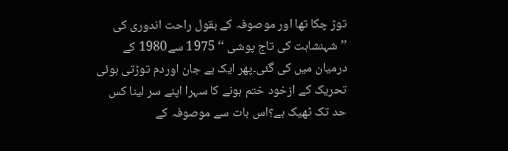توڑ چکا تھا اور موصوفہ کے بقول راحت اندوری کی ’’شہنشاہت کی تاج پوشی ‘‘ 1975 سے1980 کے درمیان میں کی گئی۔پھر ایک بے جان اوردم توڑتی ہوئی تحریک کے ازخود ختم ہونے کا سہرا اپنے سر لینا کس حد تک ٹھیک ہے؟اس بات سے موصوفہ کے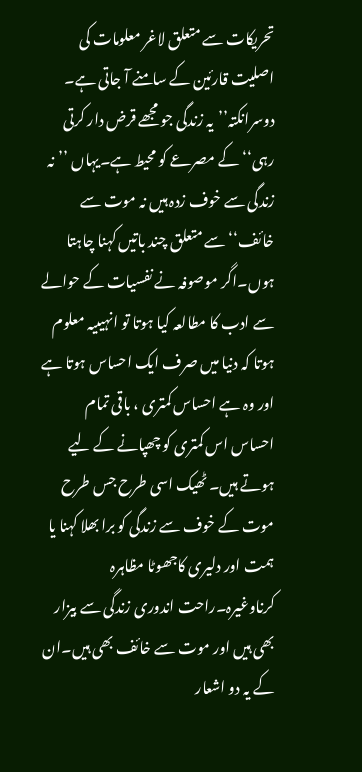تحریکات سے متعلق لاغر معلومات کی اصلیت قارئین کے سامنے آ جاتی ہے۔
دوسرانکتہ’’یہ زندگی جو مجھے قرض دار کرتی رہی‘‘کے مصرعے کو محیط ہے۔یہاں ’’نہ زندگی سے خوف زدہ ہیں نہ موت سے خائف‘‘ سے متعلق چند باتیں کہنا چاہتا ہوں۔اگر موصوفہ نے نفسیات کے حوالے سے ادب کا مطالعہ کیا ہوتا تو انہیںیہ معلوم ہوتا کہ دنیا میں صرف ایک احساس ہوتا ہے اور وہ ہے احساس کمتری ، باقی تمام احساس اس کمتری کو چھپانے کے لیے ہوتے ہیں۔ ٹھیک اسی طرح جس طرح موت کے خوف سے زندگی کو برا بھلا کہنا یا ہمت اور دلیری کاجھوٹا مظاہرہ کرناوغیرہ۔راحت اندوری زندگی سے بیزار بھی ہیں اور موت سے خائف بھی ہیں۔ان کے یہ دو اشعار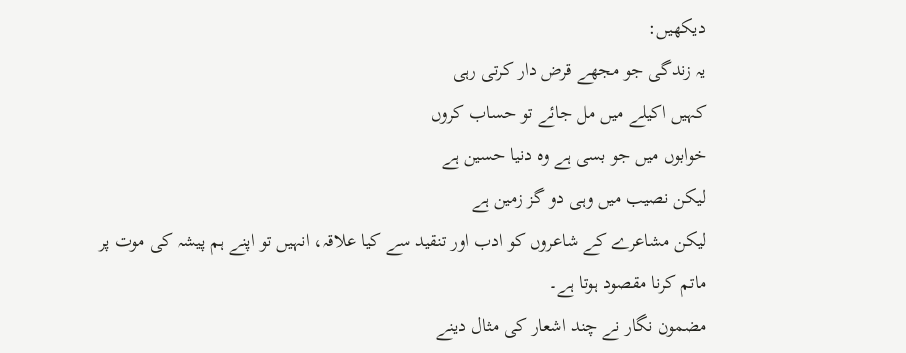دیکھیں:
یہ زندگی جو مجھے قرض دار کرتی رہی
کہیں اکیلے میں مل جائے تو حساب کروں
خوابوں میں جو بسی ہے وہ دنیا حسین ہے
لیکن نصیب میں وہی دو گز زمین ہے
لیکن مشاعرے کے شاعروں کو ادب اور تنقید سے کیا علاقہ، انہیں تو اپنے ہم پیشہ کی موت پر ماتم کرنا مقصود ہوتا ہے۔
مضمون نگار نے چند اشعار کی مثال دینے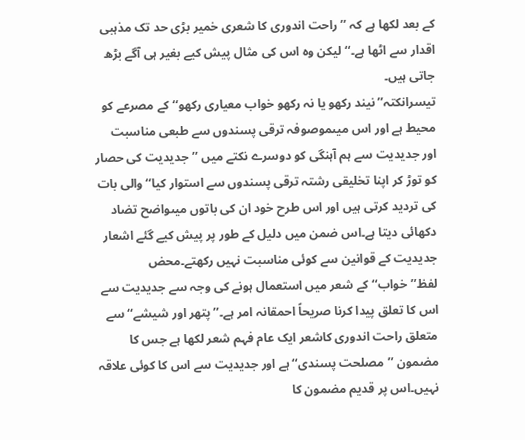کے بعد لکھا ہے کہ ’’راحت اندوری کا شعری خمیر بڑی حد تک مذہبی اقدار سے اٹھا ہے۔‘‘ لیکن وہ اس کی مثال پیش کیے بغیر ہی آگے بڑھ جاتی ہیں۔
تیسرانکتہ’’نیند رکھو یا نہ رکھو خواب معیاری رکھو‘‘ کے مصرعے کو محیط ہے اور اس میںموصوفہ ترقی پسندوں سے طبعی مناسبت اور جدیدیت سے ہم آہنگی کو دوسرے نکتے میں ’’جدیدیت کی حصار کو توڑ کر اپنا تخلیقی رشتہ ترقی پسندوں سے استوار کیا‘‘والی بات کی تردید کرتی ہیں اور اس طرح خود ان کی باتوں میںواضح تضاد دکھائی دیتا ہے۔اس ضمن میں دلیل کے طور پر پیش کیے گئے اشعار جدیدیت کے قوانین سے کوئی مناسبت نہیں رکھتے۔محض لفظ’’خواب‘‘ کے شعر میں استعمال ہونے کی وجہ سے جدیدیت سے اس کا تعلق پیدا کرنا صریحاً احمقانہ امر ہے۔’’پتھر اور شیشے‘‘ سے متعلق راحت اندوری کاشعر ایک عام فہم شعر لکھا ہے جس کا مضمون ’’مصلحت پسندی‘‘ ہے اور جدیدیت سے اس کا کوئی علاقہ نہیں۔اس پر قدیم مضمون کا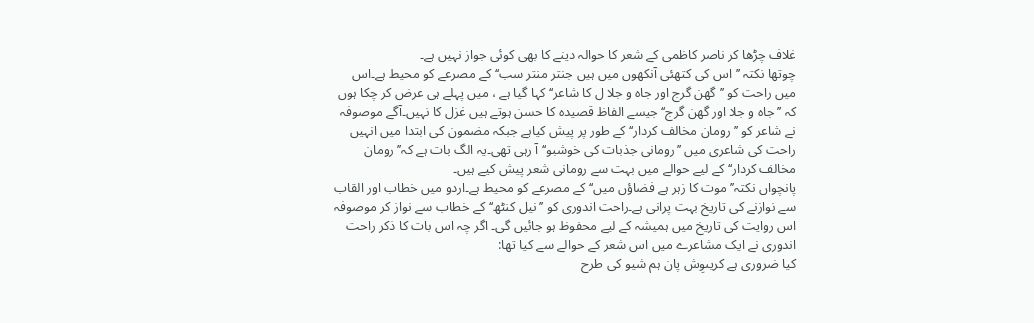غلاف چڑھا کر ناصر کاظمی کے شعر کا حوالہ دینے کا بھی کوئی جواز نہیں ہے۔
چوتھا نکتہ ’’اس کی کتھئی آنکھوں میں ہیں جنتر منتر سب‘‘ کے مصرعے کو محیط ہے۔اس میں راحت کو ’’گھن گرج اور جاہ و جلا ل کا شاعر‘‘ کہا گیا ہے ، میں پہلے ہی عرض کر چکا ہوں کہ ’’جاہ و جلا اور گھن گرج‘‘ جیسے الفاظ قصیدہ کا حسن ہوتے ہیں غزل کا نہیں۔آگے موصوفہ نے شاعر کو ’’رومان مخالف کردار‘‘ کے طور پر پیش کیاہے جبکہ مضمون کی ابتدا میں انہیں راحت کی شاعری میں ’’رومانی جذبات کی خوشبو‘‘آ رہی تھی۔یہ الگ بات ہے کہ’’ رومان مخالف کردار‘‘ کے لیے حوالے میں بہت سے رومانی شعر پیش کیے ہیں۔
پانچواں نکتہ’’موت کا زہر ہے فضاؤں میں‘‘کے مصرعے کو محیط ہے۔اردو میں خطاب اور القاب سے نوازنے کی تاریخ بہت پرانی ہے۔راحت اندوری کو ’’نیل کنٹھ‘‘ کے خطاب سے نواز کر موصوفہ اس روایت کی تاریخ میں ہمیشہ کے لیے محفوظ ہو جائیں گی۔ اگر چہ اس بات کا ذکر راحت اندوری نے ایک مشاعرے میں اس شعر کے حوالے سے کیا تھا:
کیا ضروری ہے کریںوِش پان ہم شیو کی طرح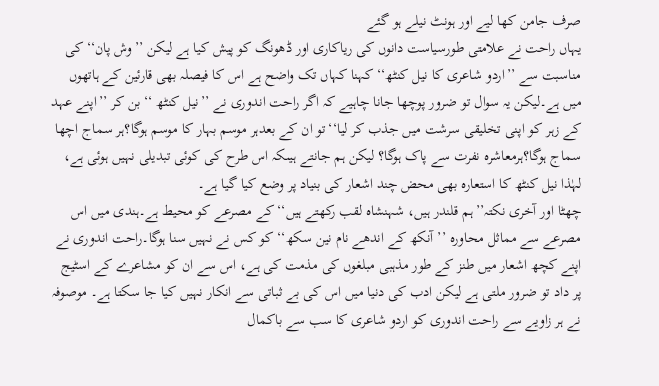صرف جامن کھا لیے اور ہونٹ نیلے ہو گئے
یہاں راحت نے علامتی طورسیاست دانوں کی ریاکاری اور ڈھونگ کو پیش کیا ہے لیکن ’’وش پان‘‘ کی مناسبت سے ’’اردو شاعری کا نیل کنٹھ‘‘ کہنا کہاں تک واضح ہے اس کا فیصلہ بھی قارئین کے ہاتھوں میں ہے۔لیکن یہ سوال تو ضرور پوچھا جانا چاہیے کہ اگر راحت اندوری نے ’’نیل کنٹھ ‘‘ بن کر ’’اپنے عہد کے زہر کو اپنی تخلیقی سرشت میں جذب کر لیا‘‘تو ان کے بعدہر موسم بہار کا موسم ہوگا؟ہر سماج اچھا سماج ہوگا؟ہرمعاشرہ نفرت سے پاک ہوگا؟ لیکن ہم جانتے ہیںکہ اس طرح کی کوئی تبدیلی نہیں ہوئی ہے، لہٰذا نیل کنٹھ کا استعارہ بھی محض چند اشعار کی بنیاد پر وضع کیا گیا ہے۔
چھٹا اور آخری نکتہ’’ہم قلندر ہیں، شہنشاہ لقب رکھتے ہیں‘‘کے مصرعے کو محیط ہے۔ہندی میں اس مصرعے سے مماثل محاورہ ’’آنکھ کے اندھے نام نین سکھ‘‘ کو کس نے نہیں سنا ہوگا۔راحت اندوری نے اپنے کچھ اشعار میں طنز کے طور مذہبی مبلغوں کی مذمت کی ہے، اس سے ان کو مشاعرے کے اسٹیج پر داد تو ضرور ملتی ہے لیکن ادب کی دنیا میں اس کی بے ثباتی سے انکار نہیں کیا جا سکتا ہے۔ موصوفہ نے ہر زاویے سے راحت اندوری کو اردو شاعری کا سب سے باکمال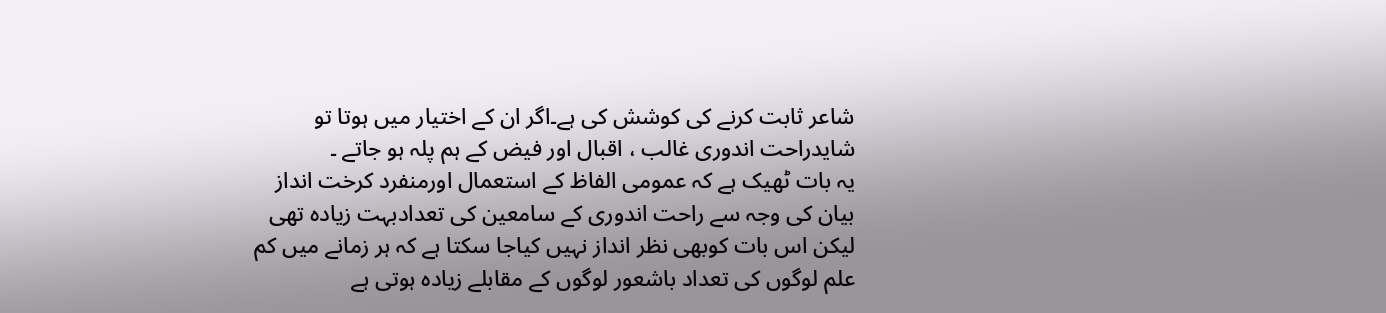شاعر ثابت کرنے کی کوشش کی ہے۔اگر ان کے اختیار میں ہوتا تو شایدراحت اندوری غالب ، اقبال اور فیض کے ہم پلہ ہو جاتے ۔
یہ بات ٹھیک ہے کہ عمومی الفاظ کے استعمال اورمنفرد کرخت انداز بیان کی وجہ سے راحت اندوری کے سامعین کی تعدادبہت زیادہ تھی لیکن اس بات کوبھی نظر انداز نہیں کیاجا سکتا ہے کہ ہر زمانے میں کم علم لوگوں کی تعداد باشعور لوگوں کے مقابلے زیادہ ہوتی ہے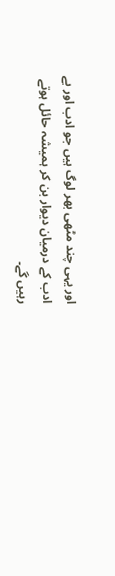اور یہی چند مٹھی بھر لوگ ہیں جو ادب اور بے ادب کے درمیان دیوار بن کر ہمیشہ حائل ہوتے رہیں گے۔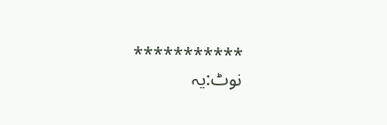***********
نوٹ:یہ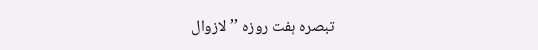تبصرہ ہفت روزہ ’’لازوال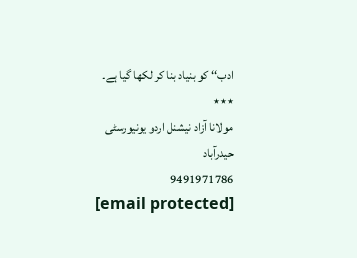ادب‘‘ کو بنیاد بنا کر لکھا گیا ہے۔
٭٭٭
مولانا آزاد نیشنل اردو یونیورسٹی
حیدرآباد
9491971786
[email protected]